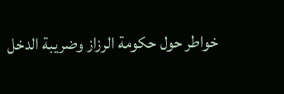خواطر حول حكومة الرزاز وضريبة الدخل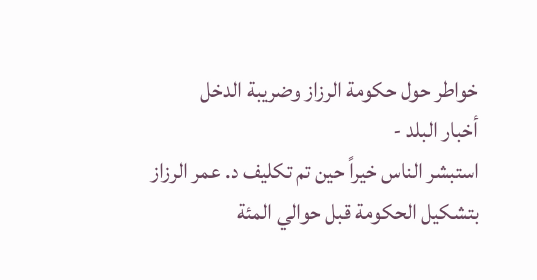خواطر حول حكومة الرزاز وضريبة الدخل
أخبار البلد -
استبشر الناس خيراً حين تم تكليف د. عمر الرزاز بتشكيل الحكومة قبل حوالي المئة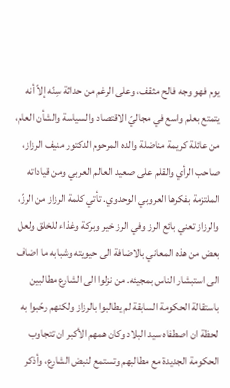يوم فهو وجه فالح مثقف، وعلى الرغم من حداثة سِنّه إلاّ أنه يتمتع بعلم واسع في مجاليّ الاقتصاد والسياسة والشأن العام، من عائلة كريمة مناضلة والده المرحوم الدكتور منيف الرزاز، صاحب الرأي والقلم على صعيد العالم العربي ومن قياداته الملتزمة بفكرها العروبي الوحدوي. تأتي كلمة الرزاز من الرزّ، والرزاز تعني بائع الرز وفي الرز خير وبركة وغذاء للخلق ولعل بعض من هذه المعاني بالاضافة الى حيويته وشبابه ما اضاف الى استبشار الناس بمجيئه. من نزلوا الى الشارع مطالبين باستقالة الحكومة السابقة لم يطالبوا بالرزاز ولكنهم رحّبوا به لحظة ان اصطفاه سيد البلاد وكان همهم الأكبر ان تتجاوب الحكومة الجديدة مع مطالبهم وتستمع لنبض الشارع، وأذكر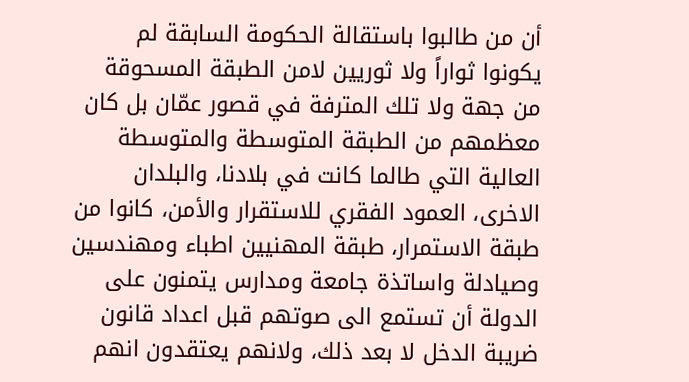أن من طالبوا باستقالة الحكومة السابقة لم يكونوا ثواراً ولا ثوريين لامن الطبقة المسحوقة من جهة ولا تلك المترفة في قصور عمّان بل كان معظمهم من الطبقة المتوسطة والمتوسطة العالية التي طالما كانت في بلادنا، والبلدان الاخرى، العمود الفقري للاستقرار والأمن، كانوا من طبقة الاستمرار، طبقة المهنيين اطباء ومهندسين وصيادلة واساتذة جامعة ومدارس يتمنون على الدولة أن تستمع الى صوتهم قبل اعداد قانون ضريبة الدخل لا بعد ذلك، ولانهم يعتقدون انهم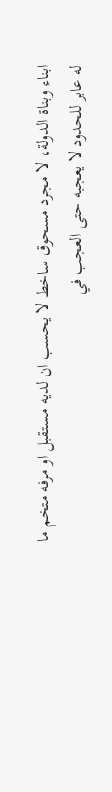ابناء وبناة الدولة، لا مجرد مسحوق ساخط لا يحسب ان لديه مستقبل او مرفه متخم ما له عابر للحدود لا يعجبه حتى العجب في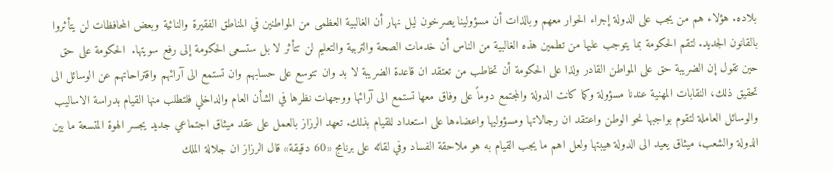بلاده. هؤلاء هم من يجب على الدولة إجراء الحوار معهم وبالذات أن مسؤولينا يصرخون ليل نهار أن الغالبية العظمى من المواطنين في المناطق الفقيرة والنائية وبعض المحافظات لن يتأثروا بالقانون الجديد. لتقم الحكومة بما يتوجب عليها من تطمين هذه الغالبية من الناس أن خدمات الصحة والتربية والتعليم لن تتأثر لا بل ستسعى الحكومة إلى رفع سويتها.  الحكومة على حق حين تقول إن الضريبة حق على المواطن القادر ولذا على الحكومة أن تخاطب من تعتقد ان قاعدة الضريبة لا بد وان تتوسع على حسابهم وان تستمع الى آرائهم واقتراحاتهم عن الوسائل الى تحقيق ذلك، النقابات المهنية عندنا مسؤولة وكما كانت الدولة والمجتمع دوماً على وفاق معها تستمع الى آرائها ووجهات نظرها في الشأن العام والداخلي فلتطلب منها القيام بدراسة الاساليب والوسائل العاملة لتقوم بواجبها نحو الوطن واعتقد ان رجالاتها ومسؤوليها واعضاءها على استعداد للقيام بذلك. تعهد الرزاز بالعمل على عقد ميثاق اجتماعي جديد يجسر الهوة المتسعة ما بين الدولة والشعب، ميثاق يعيد الى الدولة هيبتها ولعل اهم ما يجب القيام به هو ملاحقة الفساد وفي لقائه على برنامج «60 دقيقة» قال الرزاز ان جلالة الملك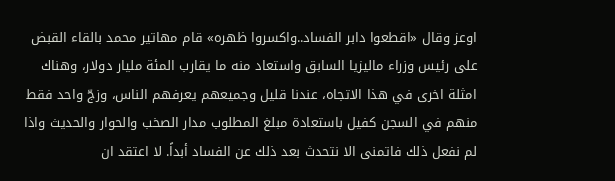اوعز وقال «اقطعوا دابر الفساد..واكسروا ظهره» قام مهاتير محمد بالقاء القبض على رئيس وزراء ماليزيا السابق واستعاد منه ما يقارب المئة مليار دولار، وهناك امثلة اخرى في هذا الاتجاه، عندنا قليل وجميعهم يعرفهم الناس، وزجّ واحد فقط منهم في السجن كفيل باستعادة مبلغ المطلوب مدار الصخب والحوار والحديث واذا لم نفعل ذلك فاتمنى الا نتحدث بعد ذلك عن الفساد أبداً. لا اعتقد ان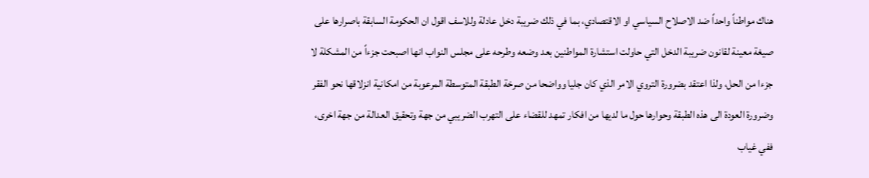هناك مواطناً واحداً ضد الاصلاح السياسي او الاقتصادي، بما في ذلك ضريبة دخل عادلة وللاسف اقول ان الحكومة السابقة باصرارها على صيغة معينة لقانون ضريبة الدخل التي حاولت استشارة المواطنين بعد وضعه وطرحه على مجلس النواب انها اصبحت جزءاً من المشكلة لا جزءا من الحل، ولذا اعتقد بضرورة التروي الامر الذي كان جليا وواضحا من صرخة الطبقة المتوسطة المرعوبة من امكانية انزلاقها نحو الفقر وضرورة العودة الى هذه الطبقة وحوارها حول ما لديها من افكار تمهد للقضاء على التهرب الضريبي من جهة وتحقيق العدالة من جهة اخرى، ففي غياب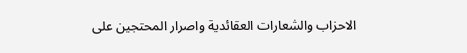الاحزاب والشعارات العقائدية واصرار المحتجين على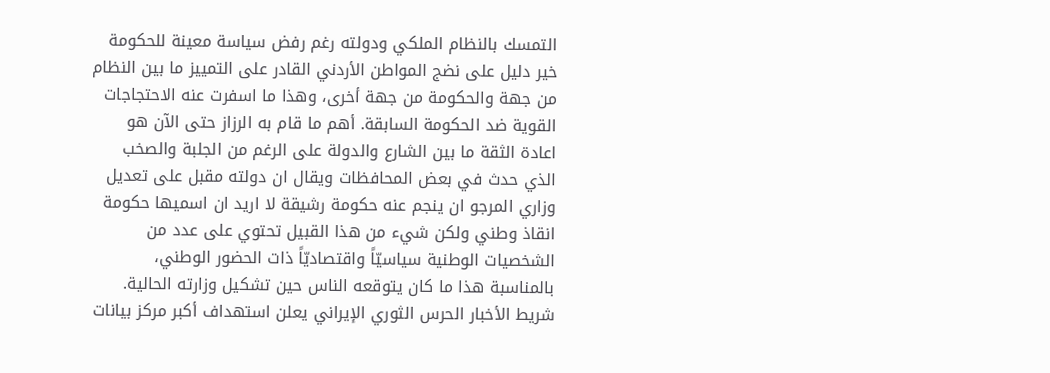التمسك بالنظام الملكي ودولته رغم رفض سياسة معينة للحكومة خير دليل على نضج المواطن الأردني القادر على التمييز ما بين النظام من جهة والحكومة من جهة أخرى، وهذا ما اسفرت عنه الاحتجاجات القوية ضد الحكومة السابقة. أهم ما قام به الرزاز حتى الآن هو اعادة الثقة ما بين الشارع والدولة على الرغم من الجلبة والصخب الذي حدث في بعض المحافظات ويقال ان دولته مقبل على تعديل وزاري المرجو ان ينجم عنه حكومة رشيقة لا اريد ان اسميها حكومة انقاذ وطني ولكن شيء من هذا القبيل تحتوي على عدد من الشخصيات الوطنية سياسيّاً واقتصاديّاً ذات الحضور الوطني، بالمناسبة هذا ما كان يتوقعه الناس حين تشكيل وزارته الحالية.
شريط الأخبار الحرس الثوري الإيراني يعلن استهداف أكبر مركز بيانات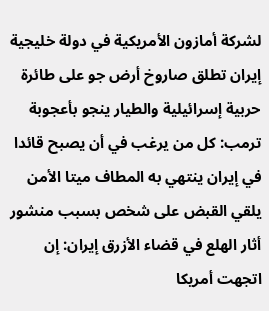لشركة أمازون الأمريكية في دولة خليجية إيران تطلق صاروخ أرض جو على طائرة حربية إسرائيلية والطيار ينجو بأعجوبة ترمب: كل من يرغب في أن يصبح قائدا في إيران ينتهي به المطاف ميتا الأمن يلقي القبض على شخص بسبب منشور أثار الهلع في قضاء الأزرق إيران: إن اتجهت أمريكا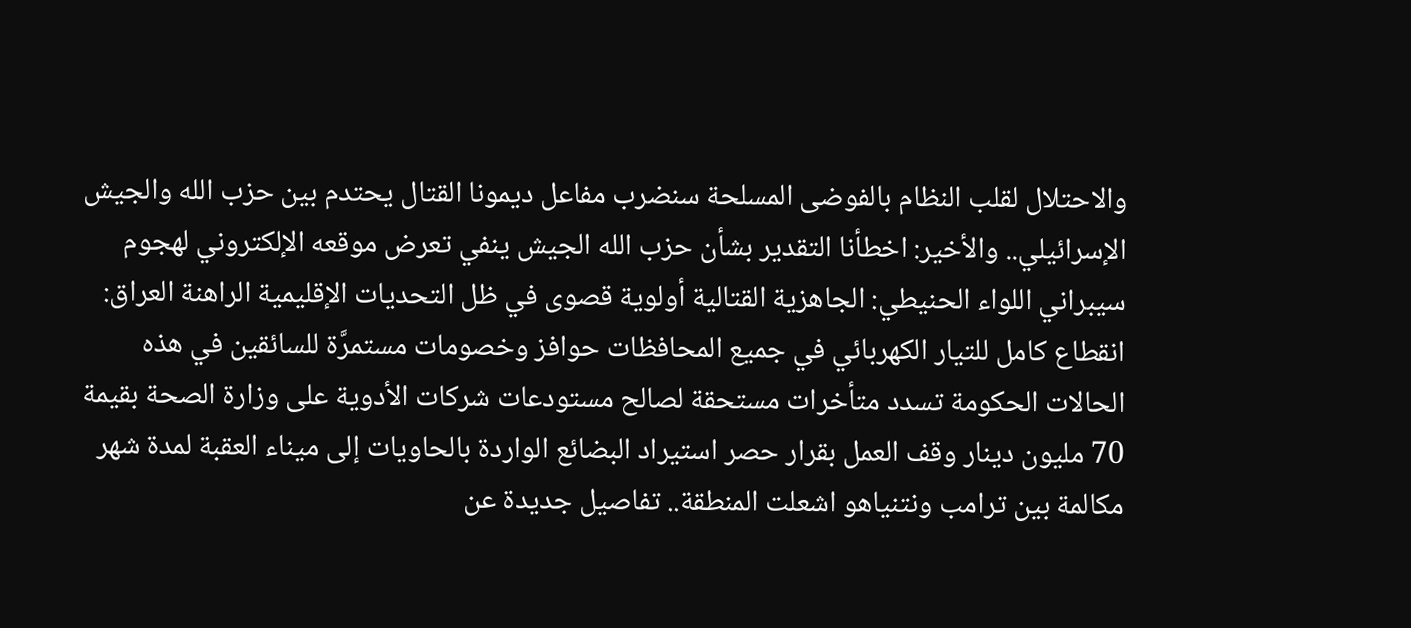والاحتلال لقلب النظام بالفوضى المسلحة سنضرب مفاعل ديمونا القتال يحتدم بين حزب الله والجيش الإسرائيلي.. والأخير: اخطأنا التقدير بشأن حزب الله الجيش ينفي تعرض موقعه الإلكتروني لهجوم سيبراني اللواء الحنيطي: الجاهزية القتالية أولوية قصوى في ظل التحديات الإقليمية الراهنة العراق: انقطاع كامل للتيار الكهربائي في جميع المحافظات حوافز وخصومات مستمرَّة للسائقين في هذه الحالات الحكومة تسدد متأخرات مستحقة لصالح مستودعات شركات الأدوية على وزارة الصحة بقيمة 70 مليون دينار وقف العمل بقرار حصر استيراد البضائع الواردة بالحاويات إلى ميناء العقبة لمدة شهر مكالمة بين ترامب ونتنياهو اشعلت المنطقة.. تفاصيل جديدة عن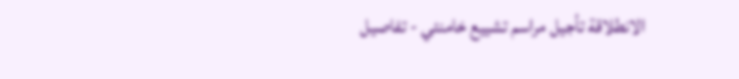الانطلاقة تأجيل مراسم تشييع خامنئي - تفاصيل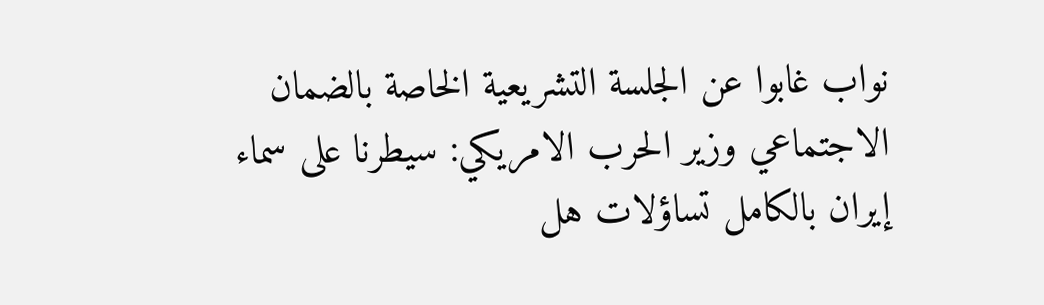نواب غابوا عن الجلسة التشريعية الخاصة بالضمان الاجتماعي وزير الحرب الامريكي: سيطرنا على سماء إيران بالكامل تساؤلات هل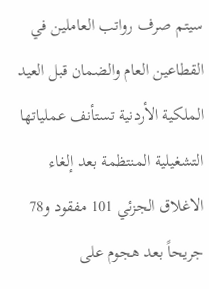سيتم صرف رواتب العاملين في القطاعين العام والضمان قبل العيد الملكية الأردنية تستأنف عملياتها التشغيلية المنتظمة بعد إلغاء الاغلاق الجزئي 101 مفقود و78 جريحاً بعد هجوم على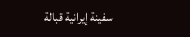سفينة إيرانية قبالة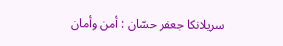سريلانكا جعفر حسّان : أمن وأمان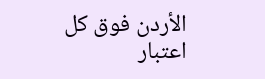الأردن فوق كل اعتبار